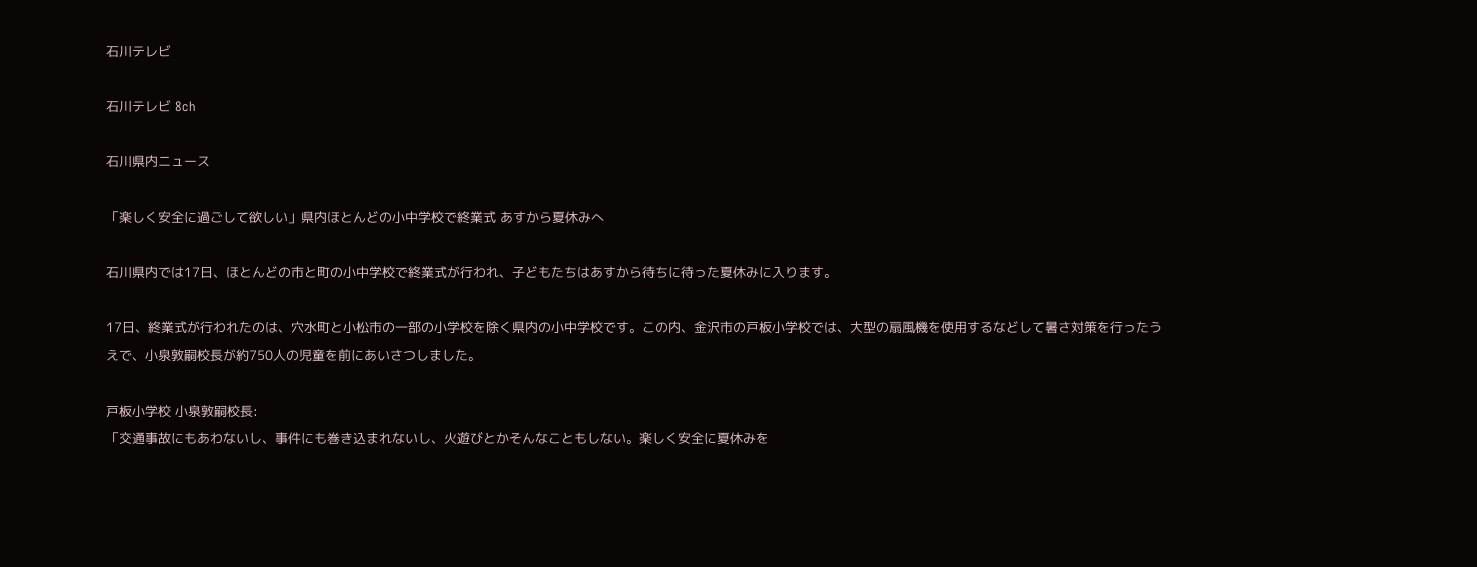石川テレビ

石川テレビ 8ch

石川県内ニュース

「楽しく安全に過ごして欲しい」県内ほとんどの小中学校で終業式 あすから夏休みへ

石川県内では17日、ほとんどの市と町の小中学校で終業式が行われ、子どもたちはあすから待ちに待った夏休みに入ります。

17日、終業式が行われたのは、穴水町と小松市の一部の小学校を除く県内の小中学校です。この内、金沢市の戸板小学校では、大型の扇風機を使用するなどして暑さ対策を行ったうえで、小泉敦嗣校長が約750人の児童を前にあいさつしました。

戸板小学校 小泉敦嗣校長:
「交通事故にもあわないし、事件にも巻き込まれないし、火遊びとかそんなこともしない。楽しく安全に夏休みを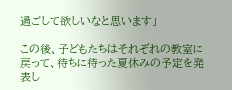過ごして欲しいなと思います」

この後、子どもたちはそれぞれの教室に戻って、待ちに待った夏休みの予定を発表し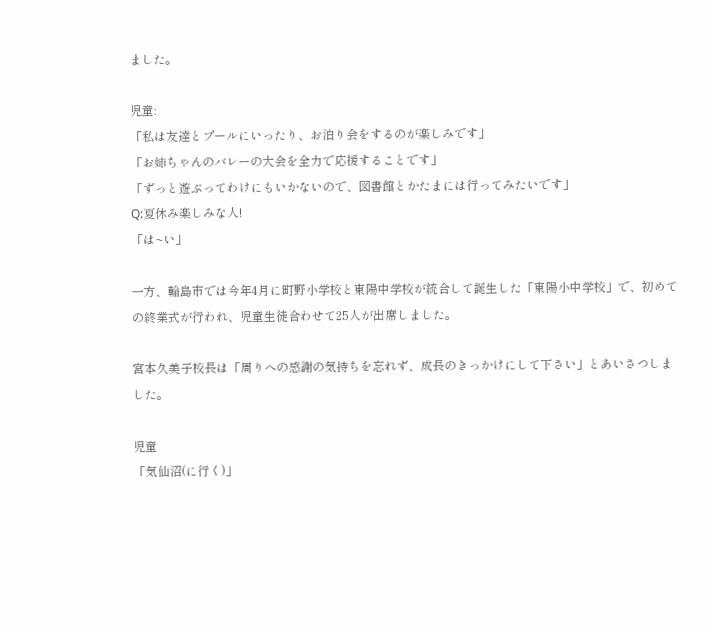ました。

児童:
「私は友達とプールにいったり、お泊り会をするのが楽しみです」
「お姉ちゃんのバレーの大会を全力で応援することです」
「ずっと遊ぶってわけにもいかないので、図書館とかたまには行ってみたいです」
Q:夏休み楽しみな人!
「は~い」

一方、輪島市では今年4月に町野小学校と東陽中学校が統合して誕生した「東陽小中学校」で、初めての終業式が行われ、児童生徒合わせて25人が出席しました。

宮本久美子校長は「周りへの感謝の気持ちを忘れず、成長のきっかけにして下さい」とあいさつしました。

児童
「気仙沼(に行く)」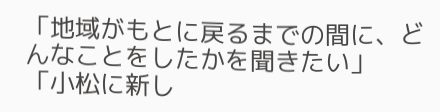「地域がもとに戻るまでの間に、どんなことをしたかを聞きたい」
「小松に新し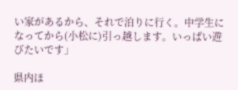い家があるから、それで泊りに行く。中学生になってから(小松に)引っ越します。いっぱい遊びたいです」

県内ほ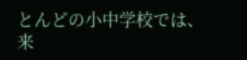とんどの小中学校では、来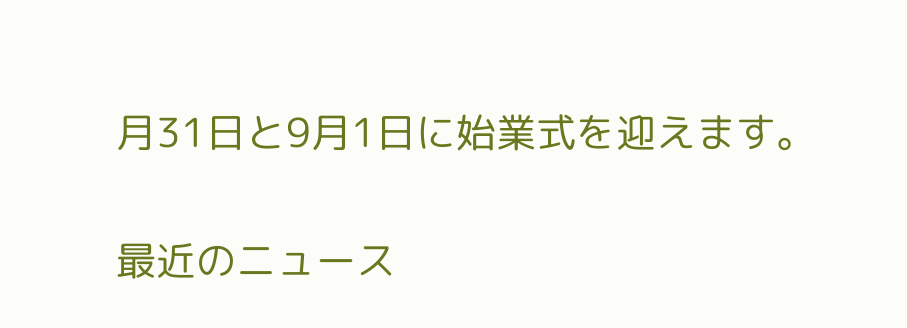月31日と9月1日に始業式を迎えます。

最近のニュース